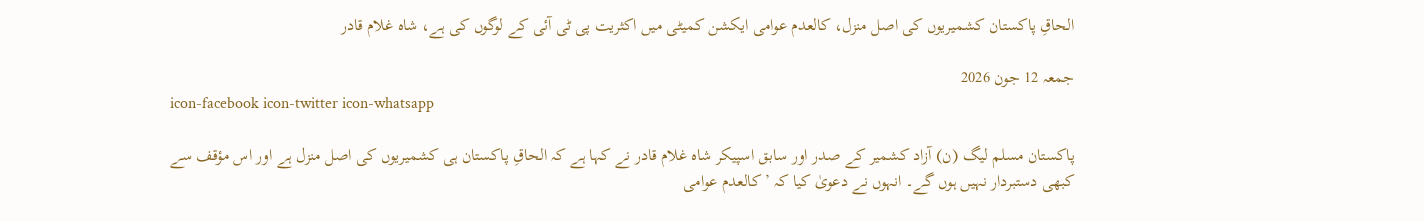الحاقِ پاکستان کشمیریوں کی اصل منزل، کالعدم عوامی ایکشن کمیٹی میں اکثریت پی ٹی آئی کے لوگوں کی ہے، شاہ غلام قادر

جمعہ 12 جون 2026
icon-facebook icon-twitter icon-whatsapp

پاکستان مسلم لیگ (ن) آزاد کشمیر کے صدر اور سابق اسپیکر شاہ غلام قادر نے کہا ہے کہ الحاقِ پاکستان ہی کشمیریوں کی اصل منزل ہے اور اس مؤقف سے کبھی دستبردار نہیں ہوں گے۔ انہوں نے دعویٰ کیا کہ ’کالعدم عوامی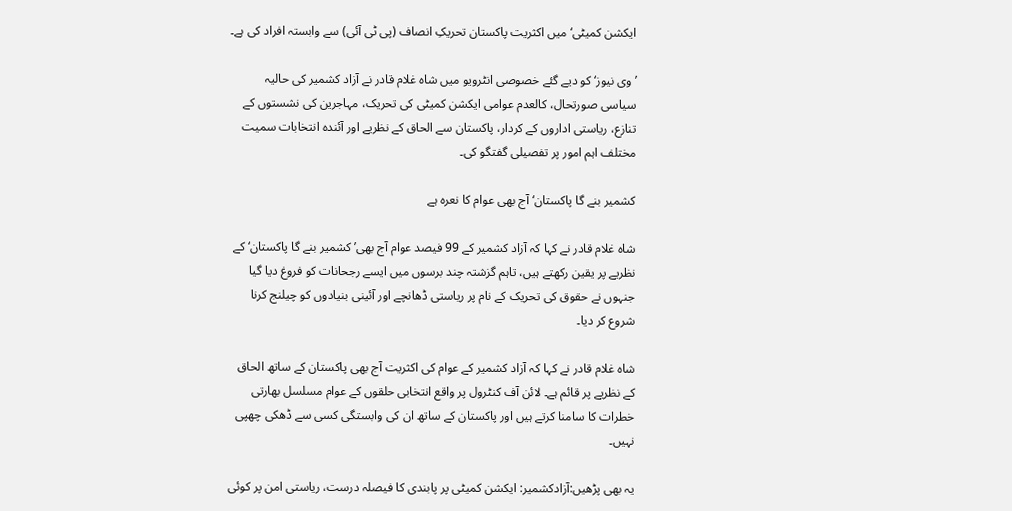ایکشن کمیٹی‘ میں اکثریت پاکستان تحریکِ انصاف (پی ٹی آئی) سے وابستہ افراد کی ہے۔

’وی نیوز‘ کو دیے گئے خصوصی انٹرویو میں شاہ غلام قادر نے آزاد کشمیر کی حالیہ سیاسی صورتحال، کالعدم عوامی ایکشن کمیٹی کی تحریک، مہاجرین کی نشستوں کے تنازع، ریاستی اداروں کے کردار، پاکستان سے الحاق کے نظریے اور آئندہ انتخابات سمیت مختلف اہم امور پر تفصیلی گفتگو کی۔

کشمیر بنے گا پاکستان‘ آج بھی عوام کا نعرہ ہے

شاہ غلام قادر نے کہا کہ آزاد کشمیر کے 99 فیصد عوام آج بھی’کشمیر بنے گا پاکستان‘ کے نظریے پر یقین رکھتے ہیں، تاہم گزشتہ چند برسوں میں ایسے رجحانات کو فروغ دیا گیا جنہوں نے حقوق کی تحریک کے نام پر ریاستی ڈھانچے اور آئینی بنیادوں کو چیلنج کرنا شروع کر دیا۔

شاہ غلام قادر نے کہا کہ آزاد کشمیر کے عوام کی اکثریت آج بھی پاکستان کے ساتھ الحاق کے نظریے پر قائم ہے۔ لائن آف کنٹرول پر واقع انتخابی حلقوں کے عوام مسلسل بھارتی خطرات کا سامنا کرتے ہیں اور پاکستان کے ساتھ ان کی وابستگی کسی سے ڈھکی چھپی نہیں۔

یہ بھی پڑھیں:آزادکشمیر: ایکشن کمیٹی پر پابندی کا فیصلہ درست، ریاستی امن پر کوئی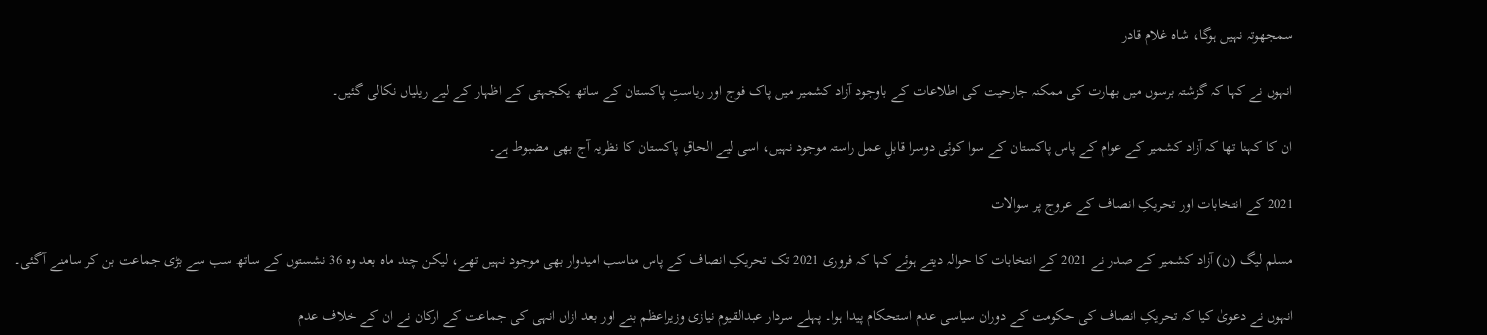سمجھوتہ نہیں ہوگا، شاہ غلام قادر

انہوں نے کہا کہ گزشتہ برسوں میں بھارت کی ممکنہ جارحیت کی اطلاعات کے باوجود آزاد کشمیر میں پاک فوج اور ریاستِ پاکستان کے ساتھ یکجہتی کے اظہار کے لیے ریلیاں نکالی گئیں۔

ان کا کہنا تھا کہ آزاد کشمیر کے عوام کے پاس پاکستان کے سوا کوئی دوسرا قابلِ عمل راستہ موجود نہیں، اسی لیے الحاقِ پاکستان کا نظریہ آج بھی مضبوط ہے۔

2021 کے انتخابات اور تحریکِ انصاف کے عروج پر سوالات

مسلم لیگ (ن) آزاد کشمیر کے صدر نے 2021 کے انتخابات کا حوالہ دیتے ہوئے کہا کہ فروری 2021 تک تحریکِ انصاف کے پاس مناسب امیدوار بھی موجود نہیں تھے، لیکن چند ماہ بعد وہ 36 نشستوں کے ساتھ سب سے بڑی جماعت بن کر سامنے آگئی۔

انہوں نے دعویٰ کیا کہ تحریکِ انصاف کی حکومت کے دوران سیاسی عدم استحکام پیدا ہوا۔ پہلے سردار عبدالقیوم نیازی وزیراعظم بنے اور بعد ازاں انہی کی جماعت کے ارکان نے ان کے خلاف عدم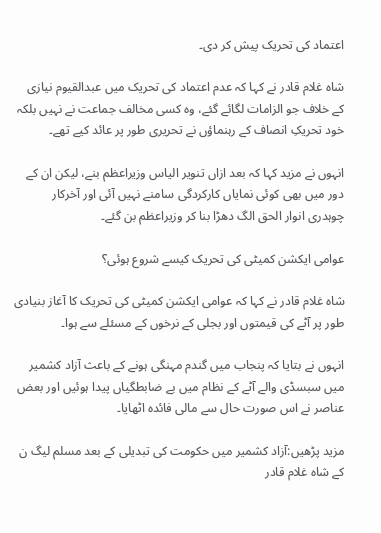اعتماد کی تحریک پیش کر دی۔

شاہ غلام قادر نے کہا کہ عدم اعتماد کی تحریک میں عبدالقیوم نیازی کے خلاف جو الزامات لگائے گئے، وہ کسی مخالف جماعت نے نہیں بلکہ خود تحریکِ انصاف کے رہنماؤں نے تحریری طور پر عائد کیے تھے۔

انہوں نے مزید کہا کہ بعد ازاں تنویر الیاس وزیراعظم بنے، لیکن ان کے دور میں بھی کوئی نمایاں کارکردگی سامنے نہیں آئی اور آخرکار چوہدری انوار الحق الگ دھڑا بنا کر وزیراعظم بن گئے۔

عوامی ایکشن کمیٹی کی تحریک کیسے شروع ہوئی؟

شاہ غلام قادر نے کہا کہ عوامی ایکشن کمیٹی کی تحریک کا آغاز بنیادی طور پر آٹے کی قیمتوں اور بجلی کے نرخوں کے مسئلے سے ہوا۔

انہوں نے بتایا کہ پنجاب میں گندم مہنگی ہونے کے باعث آزاد کشمیر میں سبسڈی والے آٹے کے نظام میں بے ضابطگیاں پیدا ہوئیں اور بعض عناصر نے اس صورت حال سے مالی فائدہ اٹھایا۔

مزید پڑھیں:آزاد کشمیر میں حکومت کی تبدیلی کے بعد مسلم لیگ ن کے شاہ غلام قادر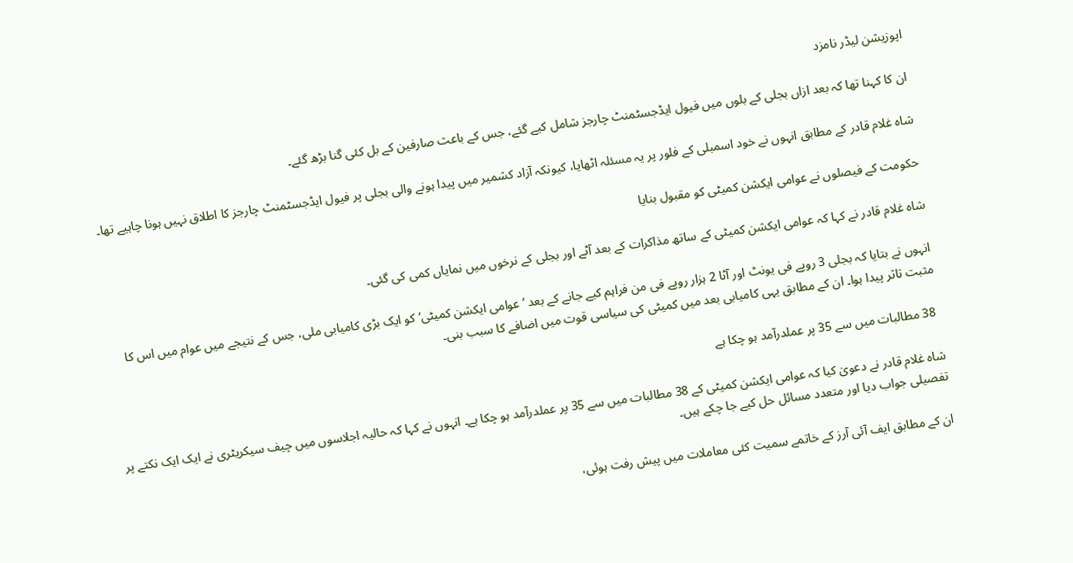اپوزیشن لیڈر نامزد

ان کا کہنا تھا کہ بعد ازاں بجلی کے بلوں میں فیول ایڈجسٹمنٹ چارجز شامل کیے گئے، جس کے باعث صارفین کے بل کئی گنا بڑھ گئے۔

شاہ غلام قادر کے مطابق انہوں نے خود اسمبلی کے فلور پر یہ مسئلہ اٹھایا، کیونکہ آزاد کشمیر میں پیدا ہونے والی بجلی پر فیول ایڈجسٹمنٹ چارجز کا اطلاق نہیں ہونا چاہیے تھا۔

حکومت کے فیصلوں نے عوامی ایکشن کمیٹی کو مقبول بنایا

شاہ غلام قادر نے کہا کہ عوامی ایکشن کمیٹی کے ساتھ مذاکرات کے بعد آٹے اور بجلی کے نرخوں میں نمایاں کمی کی گئی۔

انہوں نے بتایا کہ بجلی 3 روپے فی یونٹ اور آٹا 2 ہزار روپے فی من فراہم کیے جانے کے بعد ’عوامی ایکشن کمیٹی‘ کو ایک بڑی کامیابی ملی، جس کے نتیجے میں عوام میں اس کا مثبت تاثر پیدا ہوا۔ ان کے مطابق یہی کامیابی بعد میں کمیٹی کی سیاسی قوت میں اضافے کا سبب بنی۔

 38 مطالبات میں سے 35 پر عملدرآمد ہو چکا ہے

شاہ غلام قادر نے دعویٰ کیا کہ عوامی ایکشن کمیٹی کے 38 مطالبات میں سے 35 پر عملدرآمد ہو چکا ہے۔ انہوں نے کہا کہ حالیہ اجلاسوں میں چیف سیکریٹری نے ایک ایک نکتے پر تفصیلی جواب دیا اور متعدد مسائل حل کیے جا چکے ہیں۔

ان کے مطابق ایف آئی آرز کے خاتمے سمیت کئی معاملات میں پیش رفت ہوئی،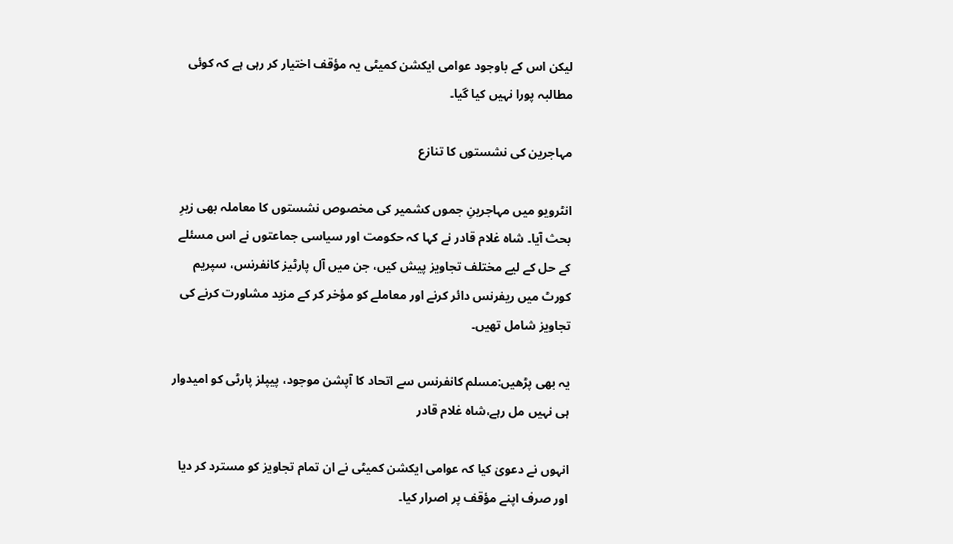لیکن اس کے باوجود عوامی ایکشن کمیٹی یہ مؤقف اختیار کر رہی ہے کہ کوئی مطالبہ پورا نہیں کیا گیا۔

مہاجرین کی نشستوں کا تنازع

انٹرویو میں مہاجرینِ جموں کشمیر کی مخصوص نشستوں کا معاملہ بھی زیرِ بحث آیا۔ شاہ غلام قادر نے کہا کہ حکومت اور سیاسی جماعتوں نے اس مسئلے کے حل کے لیے مختلف تجاویز پیش کیں، جن میں آل پارٹیز کانفرنس، سپریم کورٹ میں ریفرنس دائر کرنے اور معاملے کو مؤخر کر کے مزید مشاورت کرنے کی تجاویز شامل تھیں۔

یہ بھی پڑھیں:مسلم کانفرنس سے اتحاد کا آپشن موجود، پیپلز پارٹی کو امیدوار ہی نہیں مل رہے،شاہ غلام قادر

انہوں نے دعویٰ کیا کہ عوامی ایکشن کمیٹی نے ان تمام تجاویز کو مسترد کر دیا اور صرف اپنے مؤقف پر اصرار کیا۔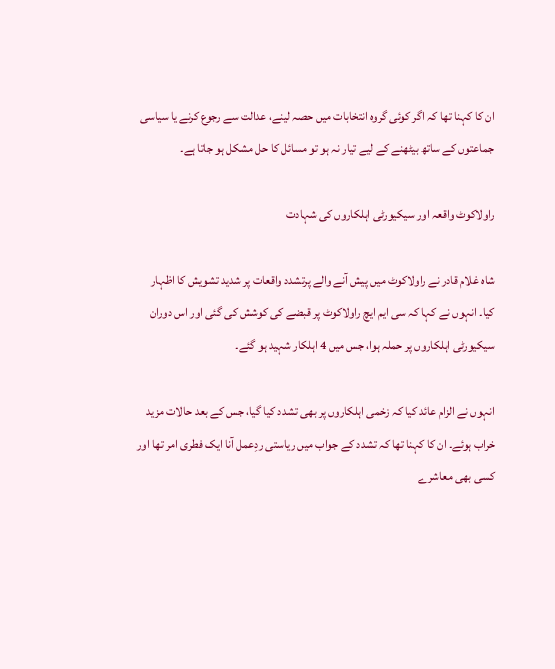ان کا کہنا تھا کہ اگر کوئی گروہ انتخابات میں حصہ لینے، عدالت سے رجوع کرنے یا سیاسی جماعتوں کے ساتھ بیٹھنے کے لیے تیار نہ ہو تو مسائل کا حل مشکل ہو جاتا ہے۔

راولاکوٹ واقعہ اور سیکیورٹی اہلکاروں کی شہادت

شاہ غلام قادر نے راولاکوٹ میں پیش آنے والے پرتشدد واقعات پر شدید تشویش کا اظہار کیا۔ انہوں نے کہا کہ سی ایم ایچ راولاکوٹ پر قبضے کی کوشش کی گئی اور اس دوران سیکیورٹی اہلکاروں پر حملہ ہوا، جس میں 4 اہلکار شہید ہو گئے۔

انہوں نے الزام عائد کیا کہ زخمی اہلکاروں پر بھی تشدد کیا گیا، جس کے بعد حالات مزید خراب ہوئے۔ ان کا کہنا تھا کہ تشدد کے جواب میں ریاستی ردِعمل آنا ایک فطری امر تھا اور کسی بھی معاشرے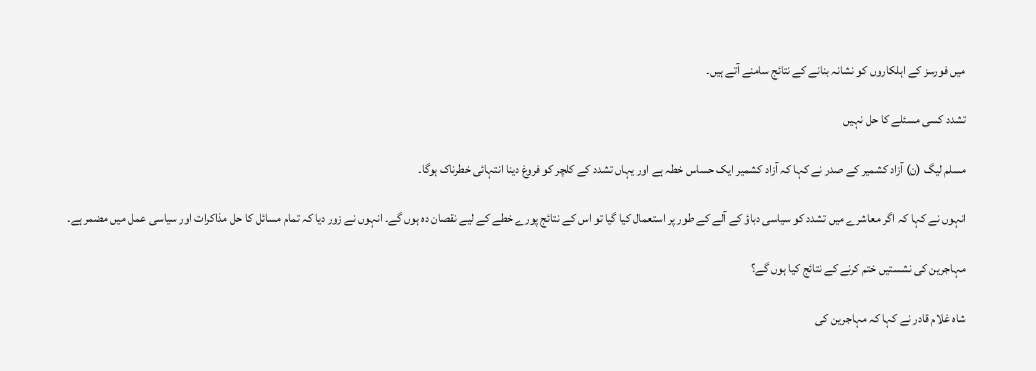میں فورسز کے اہلکاروں کو نشانہ بنانے کے نتائج سامنے آتے ہیں۔

تشدد کسی مسئلے کا حل نہیں

مسلم لیگ (ن) آزاد کشمیر کے صدر نے کہا کہ آزاد کشمیر ایک حساس خطہ ہے اور یہاں تشدد کے کلچر کو فروغ دینا انتہائی خطرناک ہوگا۔

انہوں نے کہا کہ اگر معاشرے میں تشدد کو سیاسی دباؤ کے آلے کے طور پر استعمال کیا گیا تو اس کے نتائج پورے خطے کے لیے نقصان دہ ہوں گے۔ انہوں نے زور دیا کہ تمام مسائل کا حل مذاکرات اور سیاسی عمل میں مضمر ہے۔

مہاجرین کی نشستیں ختم کرنے کے نتائج کیا ہوں گے؟

شاہ غلام قادر نے کہا کہ مہاجرین کی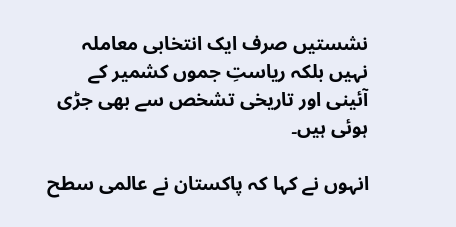نشستیں صرف ایک انتخابی معاملہ نہیں بلکہ ریاستِ جموں کشمیر کے آئینی اور تاریخی تشخص سے بھی جڑی ہوئی ہیں۔

انہوں نے کہا کہ پاکستان نے عالمی سطح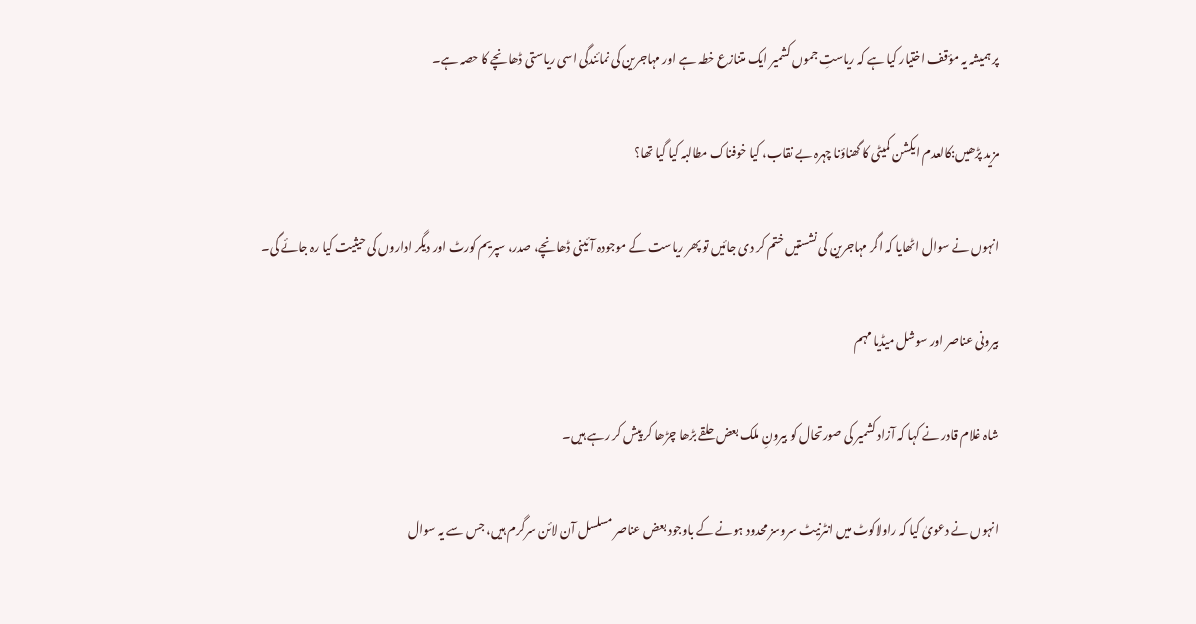پر ہمیشہ یہ مؤقف اختیار کیا ہے کہ ریاستِ جموں کشمیر ایک متنازع خطہ ہے اور مہاجرین کی نمائندگی اسی ریاستی ڈھانچے کا حصہ ہے۔

مزید پڑھیں:کالعدم ایکشن کمیٹی کا گھناؤنا چہرہ بے نقاب، کیا خوفناک مطالبہ کیا گیا تھا؟

انہوں نے سوال اٹھایا کہ اگر مہاجرین کی نشستیں ختم کر دی جائیں تو پھر ریاست کے موجودہ آئینی ڈھانچے، صدر، سپریم کورٹ اور دیگر اداروں کی حیثیت کیا رہ جائے گی۔

بیرونی عناصر اور سوشل میڈیا مہم

شاہ غلام قادر نے کہا کہ آزاد کشمیر کی صورتحال کو بیرونِ ملک بعض حلقے بڑھا چڑھا کر پیش کر رہے ہیں۔

انہوں نے دعویٰ کیا کہ راولاکوٹ میں انٹرنیٹ سروسز محدود ہونے کے باوجود بعض عناصر مسلسل آن لائن سرگرم ہیں، جس سے یہ سوال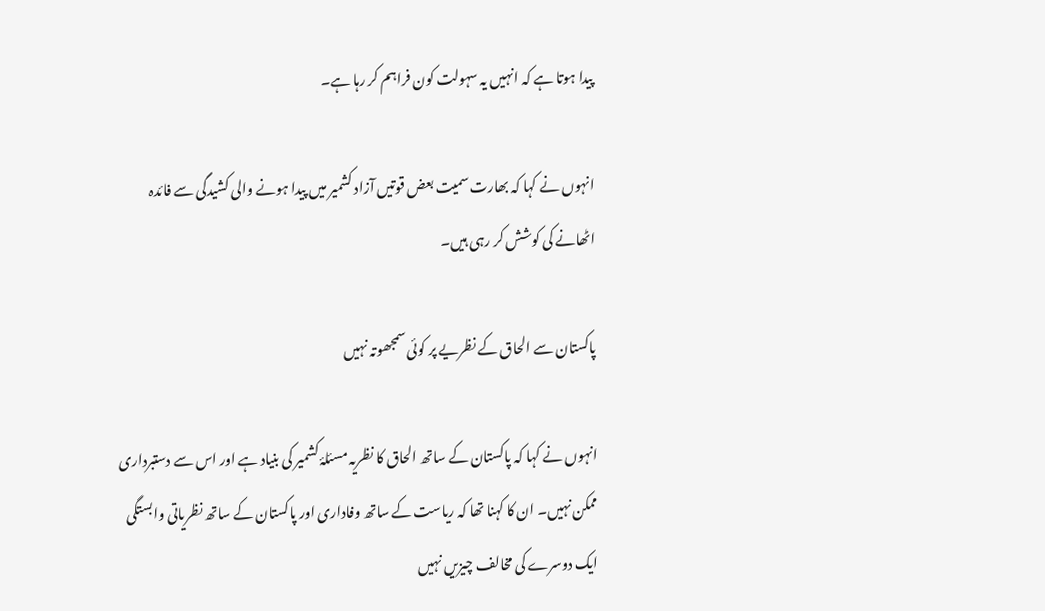پیدا ہوتا ہے کہ انہیں یہ سہولت کون فراہم کر رہا ہے۔

انہوں نے کہا کہ بھارت سمیت بعض قوتیں آزاد کشمیر میں پیدا ہونے والی کشیدگی سے فائدہ اٹھانے کی کوشش کر رہی ہیں۔

پاکستان سے الحاق کے نظریے پر کوئی سمجھوتہ نہیں

انہوں نے کہا کہ پاکستان کے ساتھ الحاق کا نظریہ مسئلۂ کشمیر کی بنیاد ہے اور اس سے دستبرداری ممکن نہیں۔ ان کا کہنا تھا کہ ریاست کے ساتھ وفاداری اور پاکستان کے ساتھ نظریاتی وابستگی ایک دوسرے کی مخالف چیزیں نہیں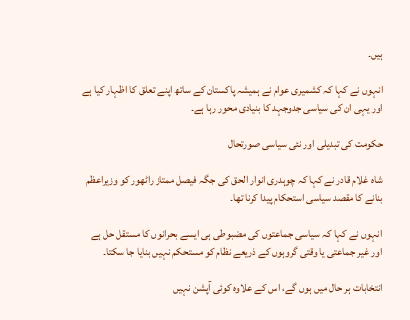ہیں۔

انہوں نے کہا کہ کشمیری عوام نے ہمیشہ پاکستان کے ساتھ اپنے تعلق کا اظہار کیا ہے اور یہی ان کی سیاسی جدوجہد کا بنیادی محور رہا ہے۔

حکومت کی تبدیلی اور نئی سیاسی صورتحال

شاہ غلام قادر نے کہا کہ چوہدری انوار الحق کی جگہ فیصل ممتاز راٹھور کو وزیراعظم بنانے کا مقصد سیاسی استحکام پیدا کرنا تھا۔

انہوں نے کہا کہ سیاسی جماعتوں کی مضبوطی ہی ایسے بحرانوں کا مستقل حل ہے اور غیر جماعتی یا وقتی گروہوں کے ذریعے نظام کو مستحکم نہیں بنایا جا سکتا۔

انتخابات ہر حال میں ہوں گے، اس کے علاوہ کوئی آپشن نہیں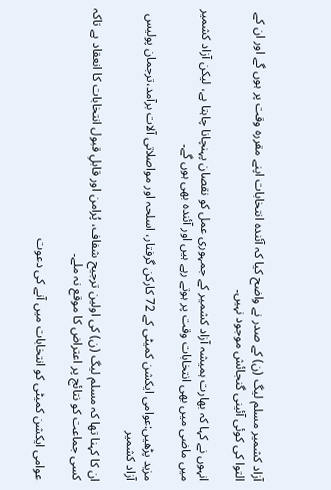آزاد کشمیر مسلم لیگ (ن) کے صدر نے واضح کیا کہ آئندہ انتخابات اپنے مقررہ وقت پر ہوں گے اور ان کے التوا کی کوئی آئینی گنجائش موجود نہیں۔

انہوں نے کہا کہ بھارت ہمیشہ آزاد کشمیر کے جمہوری عمل کو نقصان پہنچانا چاہتا ہے، لیکن آزاد کشمیر میں ماضی میں بھی انتخابات وقت پر ہوتے رہے ہیں اور آئندہ بھی ہوں گے۔

مزید پڑھیں:عوامی ایکشن کمیٹی کے 72 کارکن گرفتار، اسلحہ اور مواصلاتی آلات برآمد،ترجمان پولیس آزاد کشمیر

ان کا کہنا تھا کہ مسلم لیگ (ن) کی اولین ترجیح شفاف، پُرامن اور قابلِ قبول انتخابات کا انعقاد ہے تاکہ کسی جماعت کو نتائج پر اعتراض کا موقع نہ ملے۔

عوامی ایکشن کمیٹی کو انتخابات میں آنے کی دعوت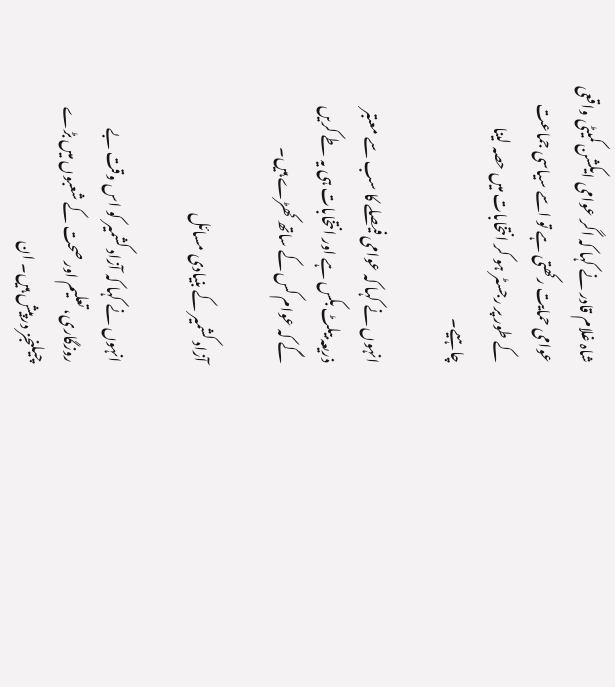شاہ غلام قادر نے کہا کہ اگر عوامی ایکشن کمیٹی واقعی عوامی حمایت رکھتی ہے تو اسے سیاسی جماعت کے طور پر رجسٹر ہو کر انتخابات میں حصہ لینا چاہیے۔

انہوں نے کہا کہ عوامی فیصلے کا سب سے معتبر ذریعہ بیلٹ بکس ہے اور انتخابات ہی یہ طے کریں گے کہ عوام کس کے ساتھ کھڑے ہیں۔

آزاد کشمیر کے بنیادی مسائل

انہوں نے کہا کہ آزاد کشمیر کو اس وقت بے روزگاری، تعلیم اور صحت کے شعبوں میں بڑے چیلنجز درپیش ہیں۔ ان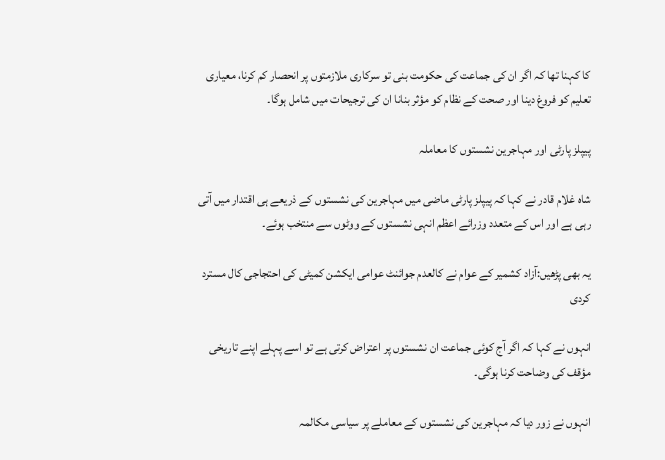کا کہنا تھا کہ اگر ان کی جماعت کی حکومت بنی تو سرکاری ملازمتوں پر انحصار کم کرنا، معیاری تعلیم کو فروغ دینا اور صحت کے نظام کو مؤثر بنانا ان کی ترجیحات میں شامل ہوگا۔

پیپلز پارٹی اور مہاجرین نشستوں کا معاملہ

شاہ غلام قادر نے کہا کہ پیپلز پارٹی ماضی میں مہاجرین کی نشستوں کے ذریعے ہی اقتدار میں آتی رہی ہے اور اس کے متعدد وزرائے اعظم انہی نشستوں کے ووٹوں سے منتخب ہوئے۔

یہ بھی پڑھیں:آزاد کشمیر کے عوام نے کالعدم جوائنٹ عوامی ایکشن کمیٹی کی احتجاجی کال مسترد کردی

انہوں نے کہا کہ اگر آج کوئی جماعت ان نشستوں پر اعتراض کرتی ہے تو اسے پہلے اپنے تاریخی مؤقف کی وضاحت کرنا ہوگی۔

انہوں نے زور دیا کہ مہاجرین کی نشستوں کے معاملے پر سیاسی مکالمہ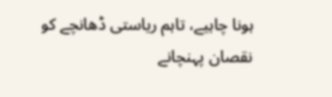ہونا چاہیے، تاہم ریاستی ڈھانچے کو نقصان پہنچانے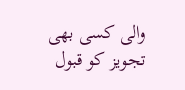والی کسی بھی تجویز کو قبول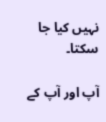نہیں کیا جا سکتا۔

آپ اور آپ کے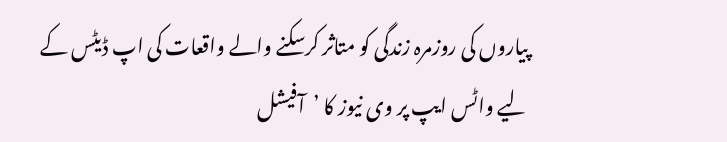پیاروں کی روزمرہ زندگی کو متاثر کرسکنے والے واقعات کی اپ ڈیٹس کے لیے واٹس ایپ پر وی نیوز کا ’آفیشل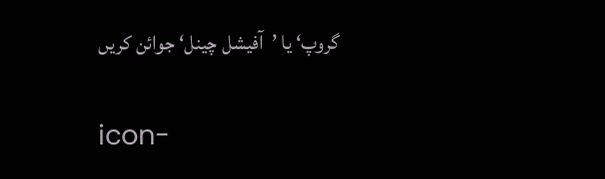گروپ‘ یا ’آفیشل چینل‘ جوائن کریں

icon-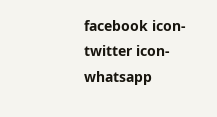facebook icon-twitter icon-whatsapp